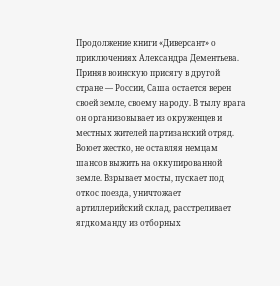Продолжение книги «Диверсант» о приключениях Александра Дементьева. Приняв воинскую присягу в другой стране — России, Саша остается верен своей земле, своему народу. В тылу врага он организовывает из окруженцев и местных жителей партизанский отряд. Воюет жестко, не оставляя немцам шансов выжить на оккупированной земле. Взрывает мосты, пускает под откос поезда, уничтожает артиллерийский склад, расстреливает ягдкоманду из отборных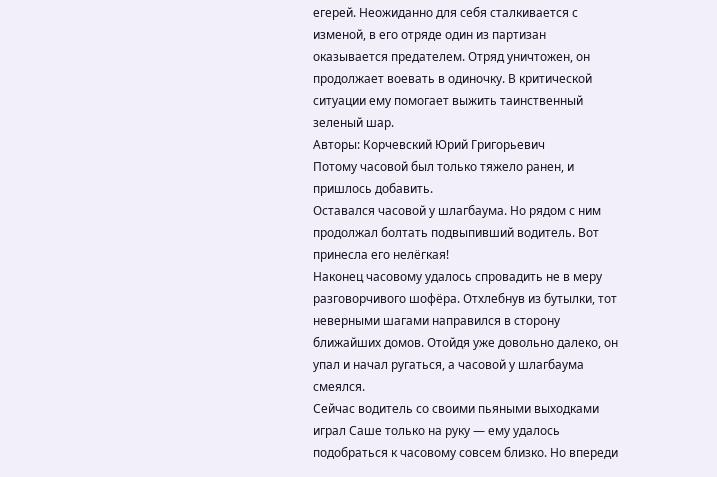егерей. Неожиданно для себя сталкивается с изменой, в его отряде один из партизан оказывается предателем. Отряд уничтожен, он продолжает воевать в одиночку. В критической ситуации ему помогает выжить таинственный зеленый шар.
Авторы: Корчевский Юрий Григорьевич
Потому часовой был только тяжело ранен, и пришлось добавить.
Оставался часовой у шлагбаума. Но рядом с ним продолжал болтать подвыпивший водитель. Вот принесла его нелёгкая!
Наконец часовому удалось спровадить не в меру разговорчивого шофёра. Отхлебнув из бутылки, тот неверными шагами направился в сторону ближайших домов. Отойдя уже довольно далеко, он упал и начал ругаться, а часовой у шлагбаума смеялся.
Сейчас водитель со своими пьяными выходками играл Саше только на руку — ему удалось подобраться к часовому совсем близко. Но впереди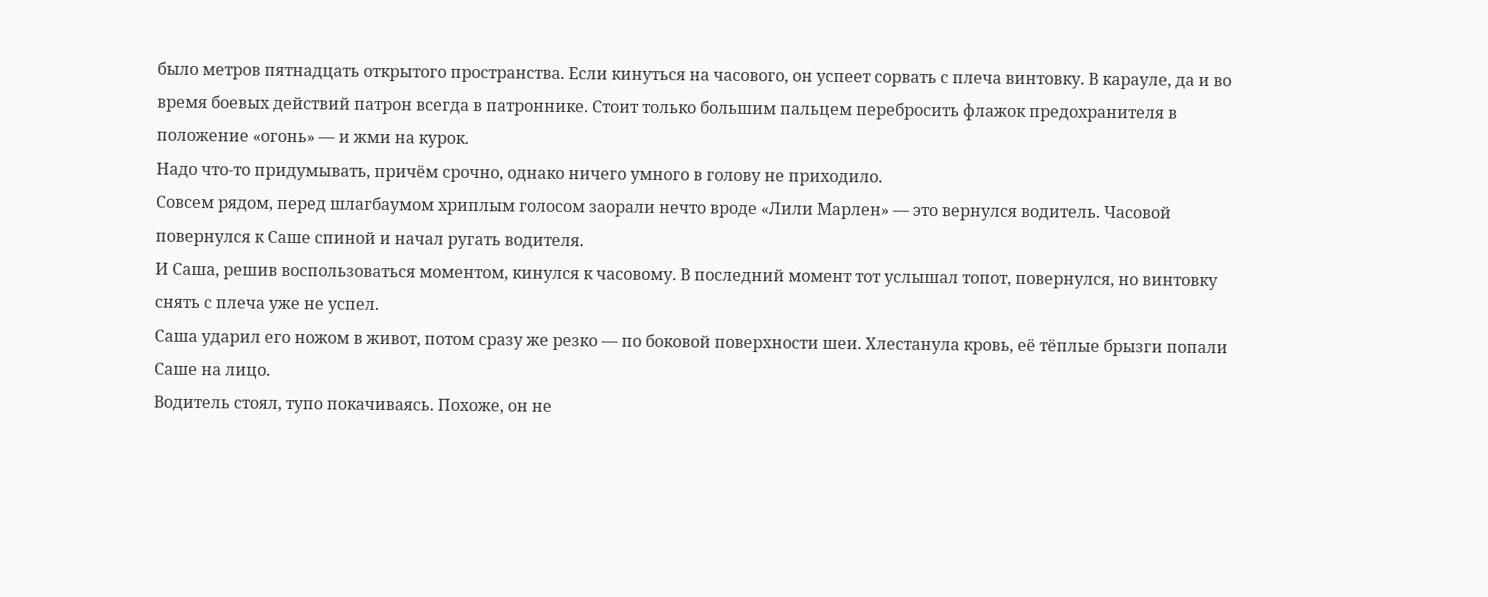было метров пятнадцать открытого пространства. Если кинуться на часового, он успеет сорвать с плеча винтовку. В карауле, да и во время боевых действий патрон всегда в патроннике. Стоит только большим пальцем перебросить флажок предохранителя в положение «огонь» — и жми на курок.
Надо что-то придумывать, причём срочно, однако ничего умного в голову не приходило.
Совсем рядом, перед шлагбаумом хриплым голосом заорали нечто вроде «Лили Марлен» — это вернулся водитель. Часовой повернулся к Саше спиной и начал ругать водителя.
И Саша, решив воспользоваться моментом, кинулся к часовому. В последний момент тот услышал топот, повернулся, но винтовку снять с плеча уже не успел.
Саша ударил его ножом в живот, потом сразу же резко — по боковой поверхности шеи. Хлестанула кровь, её тёплые брызги попали Саше на лицо.
Водитель стоял, тупо покачиваясь. Похоже, он не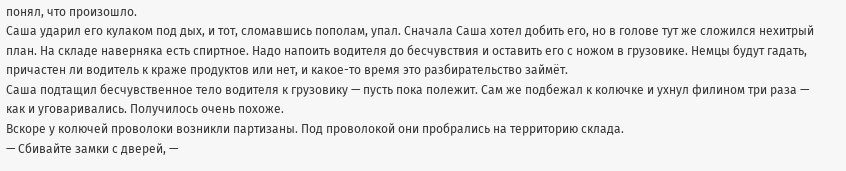понял, что произошло.
Саша ударил его кулаком под дых, и тот, сломавшись пополам, упал. Сначала Саша хотел добить его, но в голове тут же сложился нехитрый план. На складе наверняка есть спиртное. Надо напоить водителя до бесчувствия и оставить его с ножом в грузовике. Немцы будут гадать, причастен ли водитель к краже продуктов или нет, и какое-то время это разбирательство займёт.
Саша подтащил бесчувственное тело водителя к грузовику — пусть пока полежит. Сам же подбежал к колючке и ухнул филином три раза — как и уговаривались. Получилось очень похоже.
Вскоре у колючей проволоки возникли партизаны. Под проволокой они пробрались на территорию склада.
— Сбивайте замки с дверей, —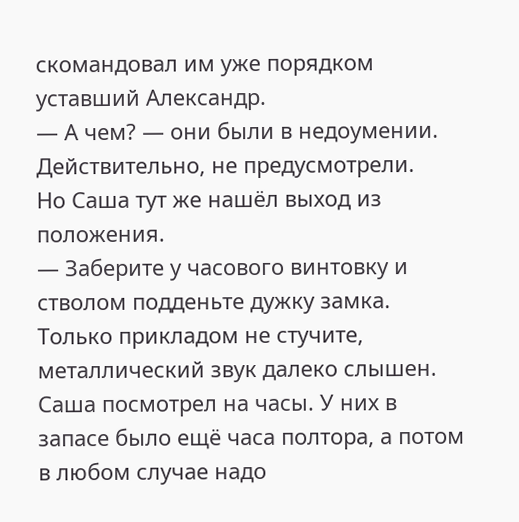скомандовал им уже порядком уставший Александр.
— А чем? — они были в недоумении.
Действительно, не предусмотрели.
Но Саша тут же нашёл выход из положения.
— Заберите у часового винтовку и стволом подденьте дужку замка. Только прикладом не стучите, металлический звук далеко слышен.
Саша посмотрел на часы. У них в запасе было ещё часа полтора, а потом в любом случае надо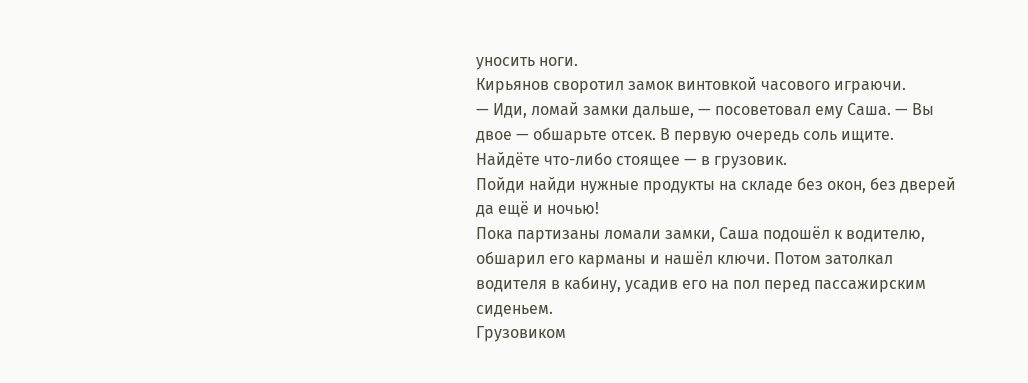уносить ноги.
Кирьянов своротил замок винтовкой часового играючи.
— Иди, ломай замки дальше, — посоветовал ему Саша. — Вы двое — обшарьте отсек. В первую очередь соль ищите. Найдёте что-либо стоящее — в грузовик.
Пойди найди нужные продукты на складе без окон, без дверей да ещё и ночью!
Пока партизаны ломали замки, Саша подошёл к водителю, обшарил его карманы и нашёл ключи. Потом затолкал водителя в кабину, усадив его на пол перед пассажирским сиденьем.
Грузовиком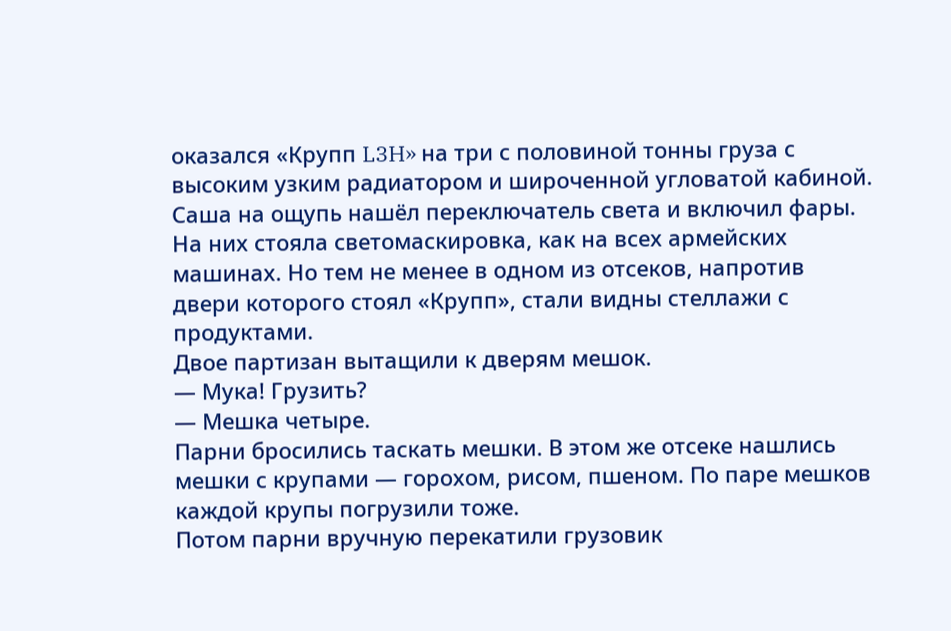оказался «Крупп L3H» на три с половиной тонны груза с высоким узким радиатором и широченной угловатой кабиной.
Саша на ощупь нашёл переключатель света и включил фары. На них стояла светомаскировка, как на всех армейских машинах. Но тем не менее в одном из отсеков, напротив двери которого стоял «Крупп», стали видны стеллажи с продуктами.
Двое партизан вытащили к дверям мешок.
— Мука! Грузить?
— Мешка четыре.
Парни бросились таскать мешки. В этом же отсеке нашлись мешки с крупами — горохом, рисом, пшеном. По паре мешков каждой крупы погрузили тоже.
Потом парни вручную перекатили грузовик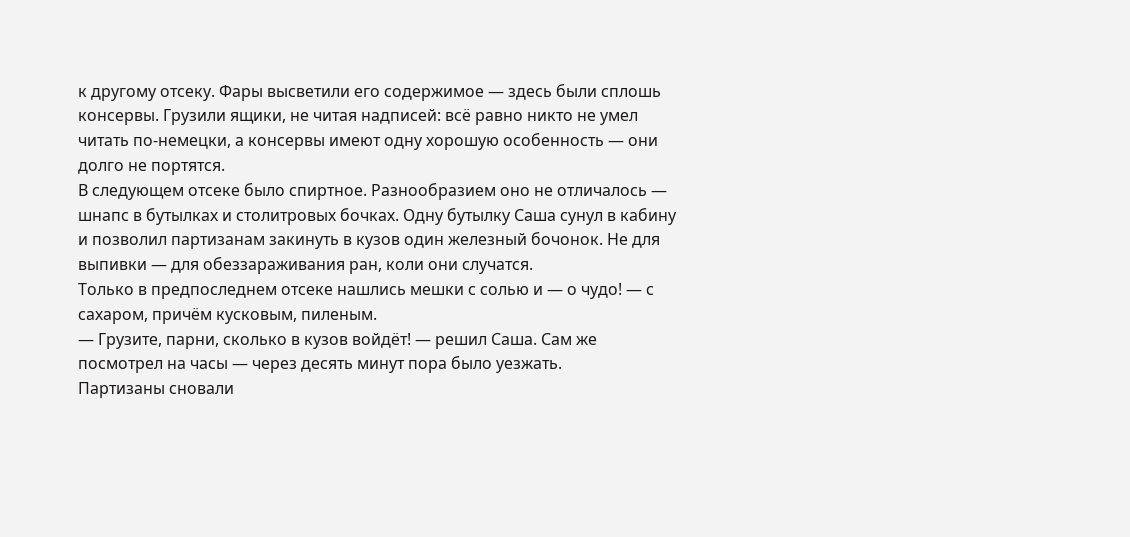к другому отсеку. Фары высветили его содержимое — здесь были сплошь консервы. Грузили ящики, не читая надписей: всё равно никто не умел читать по-немецки, а консервы имеют одну хорошую особенность — они долго не портятся.
В следующем отсеке было спиртное. Разнообразием оно не отличалось — шнапс в бутылках и столитровых бочках. Одну бутылку Саша сунул в кабину и позволил партизанам закинуть в кузов один железный бочонок. Не для выпивки — для обеззараживания ран, коли они случатся.
Только в предпоследнем отсеке нашлись мешки с солью и — о чудо! — с сахаром, причём кусковым, пиленым.
— Грузите, парни, сколько в кузов войдёт! — решил Саша. Сам же посмотрел на часы — через десять минут пора было уезжать.
Партизаны сновали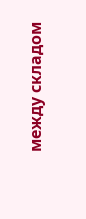между складом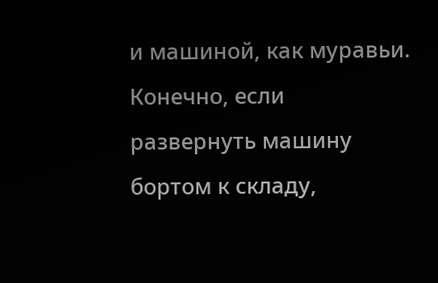и машиной, как муравьи. Конечно, если развернуть машину бортом к складу,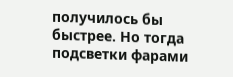получилось бы быстрее. Но тогда подсветки фарами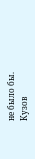не было бы.
Кузов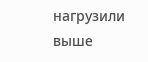нагрузили выше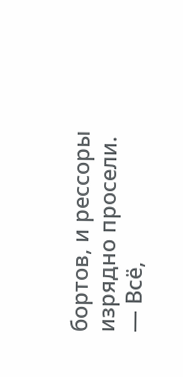бортов, и рессоры изрядно просели.
— Всё,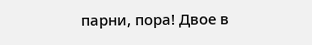парни, пора! Двое в